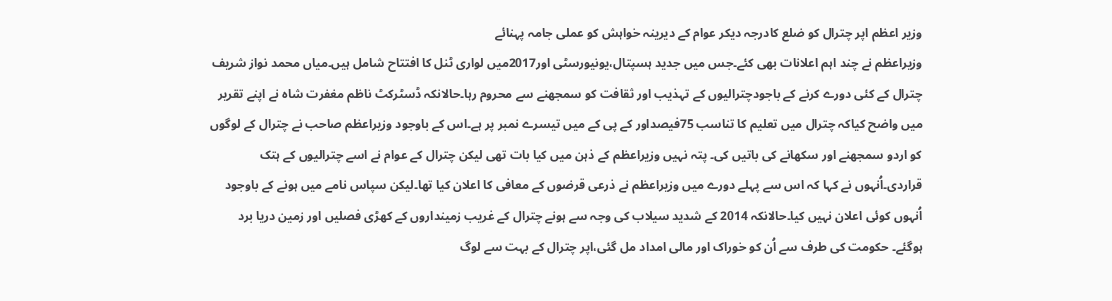وزیر اعظم اپر چترال کو ضلع کادرجہ دیکر عوام کے دیرینہ خواہش کو عملی جامہ پہنائے
وزیراعظم نے چند اہم اعلانات بھی کئے۔جس میں جدید ہسپتال،یونیورسٹی اور2017میں لواری ٹنل کا افتتاح شامل ہیں۔میاں محمد نواز شریف چترال کے کئی دورے کرنے کے باجودچترالیوں کے تہذیب اور ثقافت کو سمجھنے سے محروم رہا۔حالانکہ ڈسٹرکٹ ناظم مغفرت شاہ نے اپنے تقریر میں واضح کیاکہ چترال میں تعلیم کا تناسب 75فیصداور کے پی کے میں تیسرے نمبر پر ہے۔اس کے باوجود وزیراعظم صاحب نے چترال کے لوگوں کو اردو سمجھنے اور سکھانے کی باتیں کی۔ پتہ نہیں وزیراعظم کے ذہن میں کیا بات تھی لیکن چترال کے عوام نے اسے چترالیوں کے ہتک قراردی۔اُنہوں نے کہا کہ اس سے پہلے دورے میں وزیراعظم نے ذرعی قرضوں کے معافی کا اعلان کیا تھا۔لیکن سپاس نامے میں ہونے کے باوجود اُنہوں کوئی اعلان نہیں کیا۔حالانکہ 2014 کے شدید سیلاب کی وجہ سے ہونے چترال کے غریب زمینداروں کے کھڑی فصلیں اور زمین دریا برد ہوگئے۔ حکومت کی طرف سے اُن کو خوراک اور مالی امداد مل گئی،اپر چترال کے بہت سے لوگ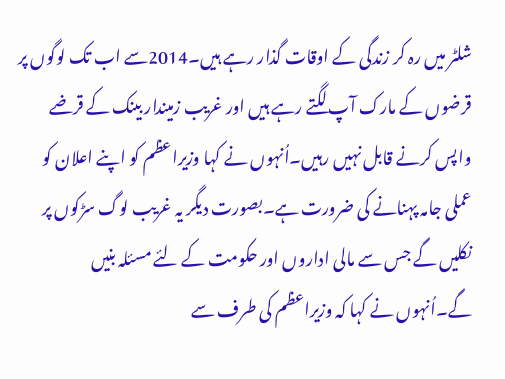شلٹر میں رہ کر زندگی کے اوقات گذار رہے ہیں۔2014سے اب تک لوگوں پر قرضوں کے مارک آپ لگتے رہے ہیں اور غریب زمیندار بینک کے قرضے واپس کرنے قابل نہیں رہیں۔اُنہوں نے کہا وزیراعظم کو اپنے اعلان کو عملی جامہ پہنانے کی ضرورت ہے۔بصورت دیگر یہ غریب لوگ سڑکوں پر نکلیں گے جس سے مالی اداروں اور حکومت کے لئے مسئلہ بنیں گے۔اُنہوں نے کہا کہ وزیراعظم کی طرف سے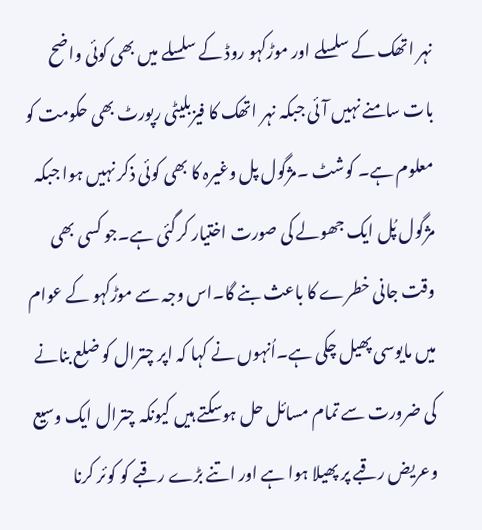نہر اتھک کے سلسلے اور موڑکہو روڈ کے سلسلے میں بھی کوئی واضح بات سامنے نہیں آئی جبکہ نہر اتھک کا فیزبلیٹی رپورٹ بھی حکومت کو معلوم ہے۔ کوشٹ ۔مژگول پل وغیرہ کا بھی کوئی ذکر نہیں ہوا جبکہ مژگول پُل ایک جھولے کی صورت اختیار کرگئی ہے۔جو کسی بھی وقت جانی خطرے کا باعث بنے گا۔اس وجہ سے موڑکہو کے عوام میں مایوسی پھیل چکی ہے۔اُنہوں نے کہا کہ اپر چترال کو ضلع بنانے کی ضرورت سے تمام مسائل حل ہوسکتے ہیں کیونکہ چترال ایک وسیع وعریض رقبے پر پھیلا ہوا ہے اور اتنے بڑے رقبے کو کوئر کرنا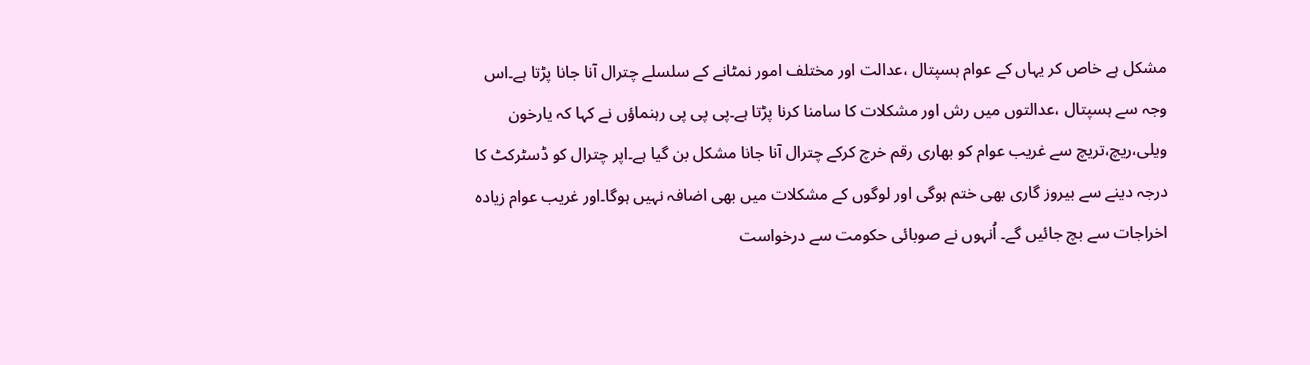مشکل ہے خاص کر یہاں کے عوام ہسپتال ،عدالت اور مختلف امور نمٹانے کے سلسلے چترال آنا جانا پڑتا ہے۔اس وجہ سے ہسپتال ،عدالتوں میں رش اور مشکلات کا سامنا کرنا پڑتا ہے۔پی پی پی رہنماؤں نے کہا کہ یارخون ویلی،ریچ،تریچ سے غریب عوام کو بھاری رقم خرچ کرکے چترال آنا جانا مشکل بن گیا ہے۔اپر چترال کو ڈسٹرکٹ کا درجہ دینے سے بیروز گاری بھی ختم ہوگی اور لوگوں کے مشکلات میں بھی اضافہ نہیں ہوگا۔اور غریب عوام زیادہ اخراجات سے بچ جائیں گے۔ اُنہوں نے صوبائی حکومت سے درخواست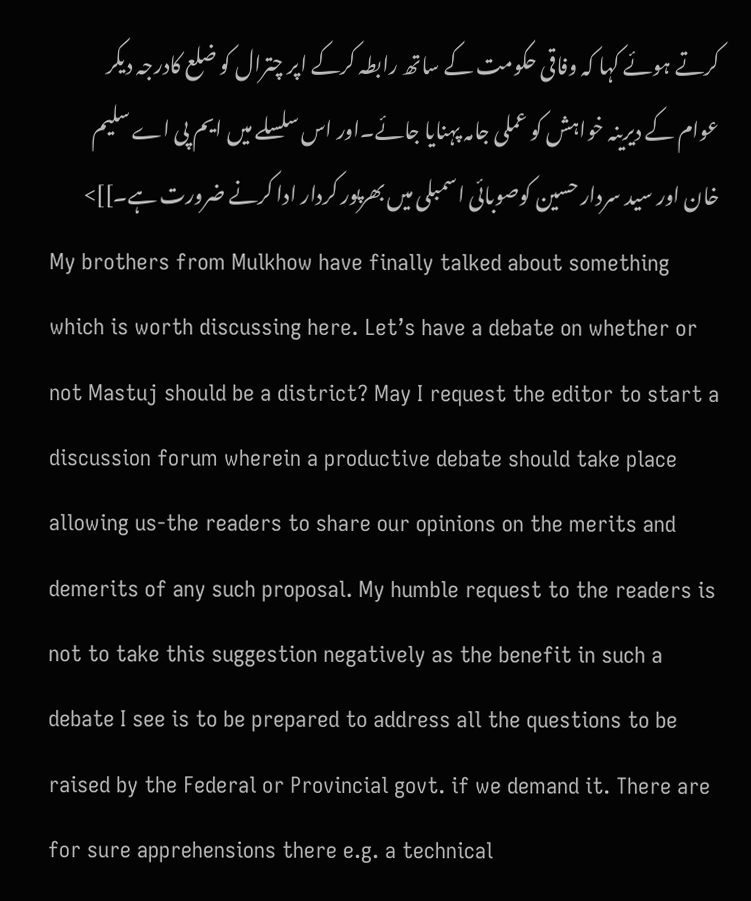کرتے ہوئے کہا کہ وفاقی حکومت کے ساتھ رابطہ کرکے اپر چترال کو ضلع کادرجہ دیکر عوام کے دیرینہ خواہش کو عملی جامہ پہنایا جائے۔اور اس سلسلے میں ایم پی اے سلیم خان اور سید سردار حسین کوصوبائی اسمبلی میں بھرپور کردار ادا کرنے ضرورت ہے۔]]>
My brothers from Mulkhow have finally talked about something which is worth discussing here. Let’s have a debate on whether or not Mastuj should be a district? May I request the editor to start a discussion forum wherein a productive debate should take place allowing us-the readers to share our opinions on the merits and demerits of any such proposal. My humble request to the readers is not to take this suggestion negatively as the benefit in such a debate I see is to be prepared to address all the questions to be raised by the Federal or Provincial govt. if we demand it. There are for sure apprehensions there e.g. a technical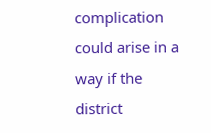complication could arise in a way if the district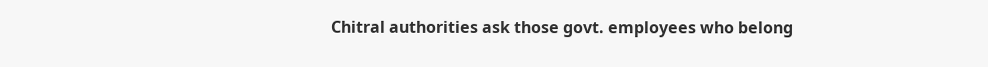Chitral authorities ask those govt. employees who belong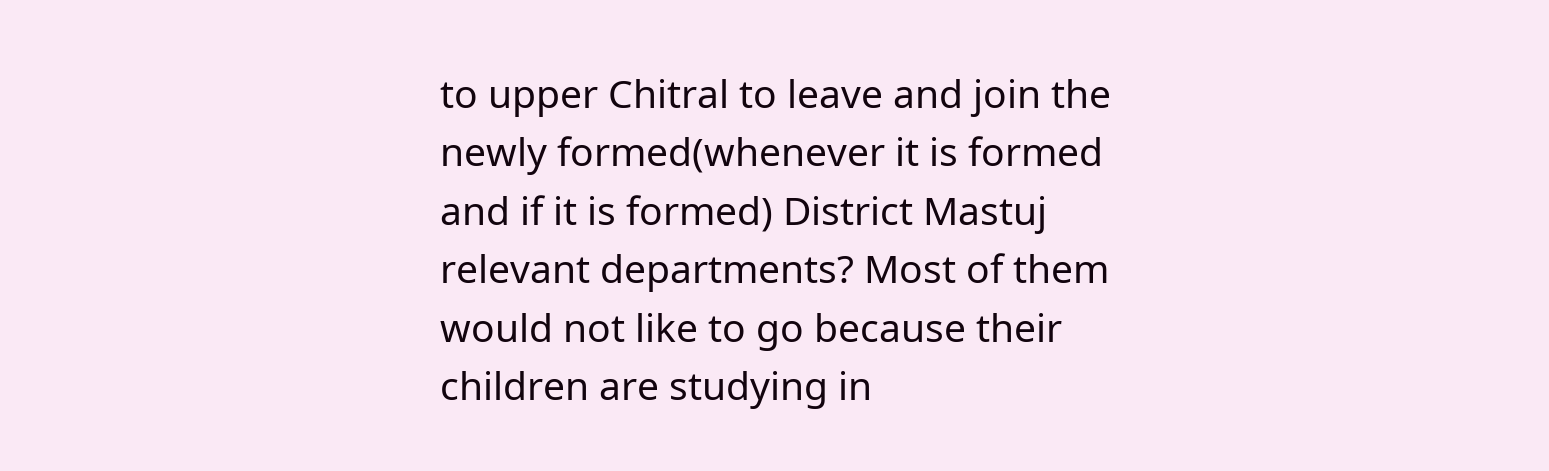to upper Chitral to leave and join the newly formed(whenever it is formed and if it is formed) District Mastuj relevant departments? Most of them would not like to go because their children are studying in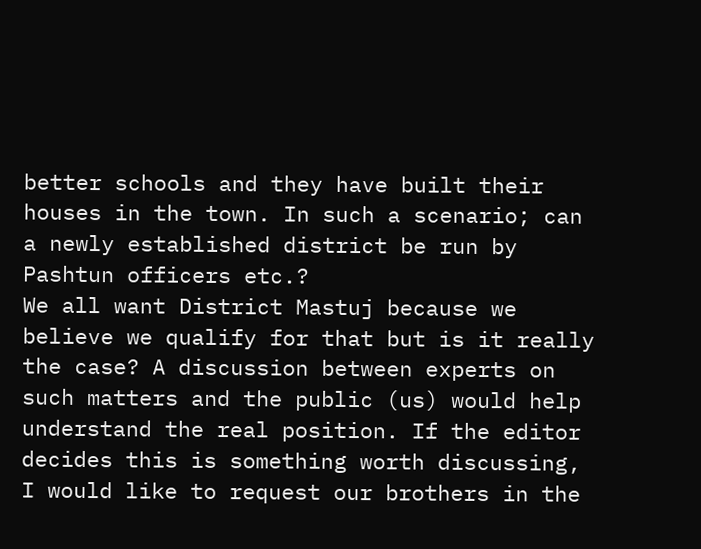better schools and they have built their houses in the town. In such a scenario; can a newly established district be run by Pashtun officers etc.?
We all want District Mastuj because we believe we qualify for that but is it really the case? A discussion between experts on such matters and the public (us) would help understand the real position. If the editor decides this is something worth discussing, I would like to request our brothers in the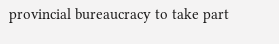provincial bureaucracy to take part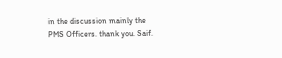in the discussion mainly the PMS Officers. thank you. Saif.